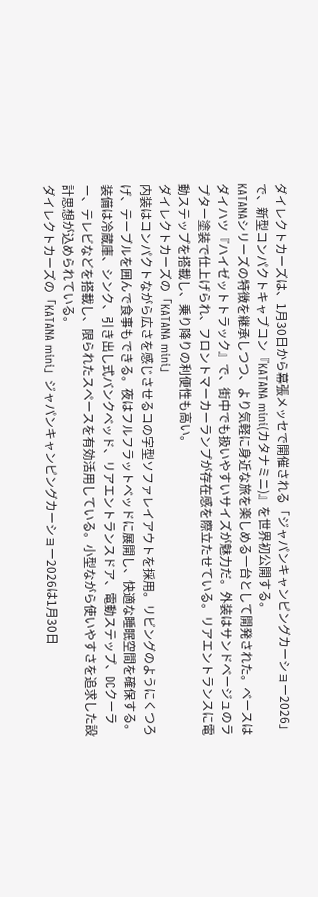ダイレクトカーズは、1月30日から幕張メッセで開催される「ジャパンキャンピングカーショー2026」で、新型コンパクトキャブコン『KATANA mini(カタナミニ)』を世界初公開する。
KATANAシリーズの特徴を継承しつつ、より気軽に身近な旅を楽しめる一台として開発された。ベースはダイハツ『ハイゼットトラック』で、街中でも扱いやすいサイズが魅力だ。外装はサンドベージュのラプター塗装で仕上げられ、フロントマーカーランプが存在感を際立たせている。リアエントランスに電動ステップを搭載し、乗り降りの利便性も高い。
ダイレクトカーズの「KATANA mini」
内装はコンパクトながら広さを感じさせるコの字型ソファレイアウトを採用。リビングのようにくつろげ、テーブルを囲んで食事もできる。夜はフルフラットベッドに展開し、快適な睡眠空間を確保する。
装備は冷蔵庫、シンク、引き出し式バンクベッド、リアエントランスドア、電動ステップ、DCクーラー、テレビなどを搭載し、限られたスペースを有効活用している。小型ながら使いやすさを追求した設計思想が込められている。
ダイレクトカーズの「KATANA mini」ジャパンキャンピングカーショー2026は1月30日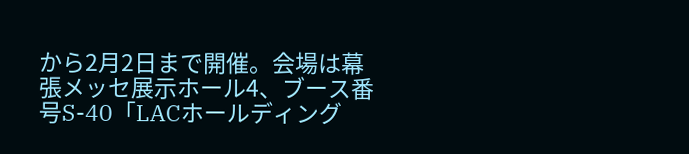から2月2日まで開催。会場は幕張メッセ展示ホール4、ブース番号S-40「LACホールディング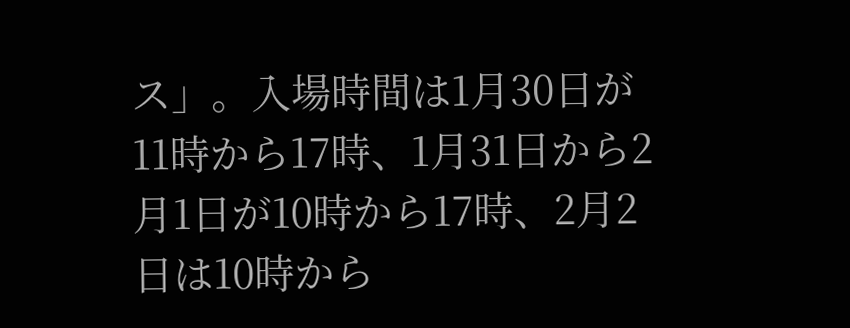ス」。入場時間は1月30日が11時から17時、1月31日から2月1日が10時から17時、2月2日は10時から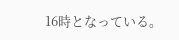16時となっている。